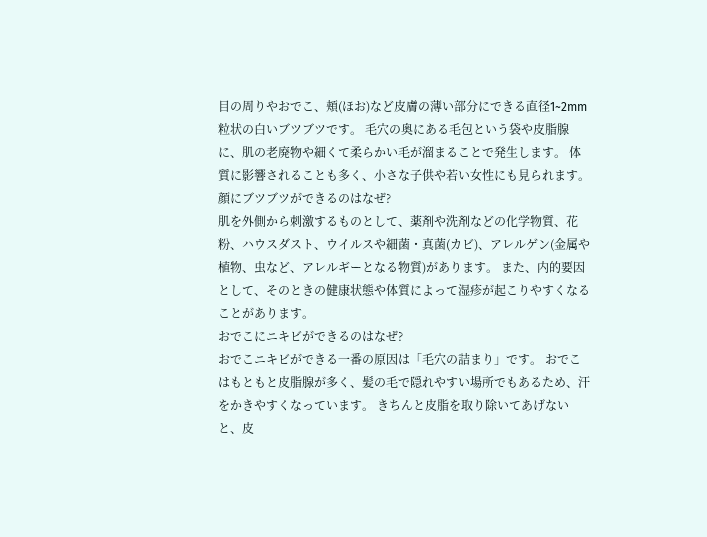目の周りやおでこ、頬(ほお)など皮膚の薄い部分にできる直径1~2mm粒状の白いブツブツです。 毛穴の奥にある毛包という袋や皮脂腺に、肌の老廃物や細くて柔らかい毛が溜まることで発生します。 体質に影響されることも多く、小さな子供や若い女性にも見られます。
顔にブツブツができるのはなぜ?
肌を外側から刺激するものとして、薬剤や洗剤などの化学物質、花粉、ハウスダスト、ウイルスや細菌・真菌(カビ)、アレルゲン(金属や植物、虫など、アレルギーとなる物質)があります。 また、内的要因として、そのときの健康状態や体質によって湿疹が起こりやすくなることがあります。
おでこにニキビができるのはなぜ?
おでこニキビができる一番の原因は「毛穴の詰まり」です。 おでこはもともと皮脂腺が多く、髪の毛で隠れやすい場所でもあるため、汗をかきやすくなっています。 きちんと皮脂を取り除いてあげないと、皮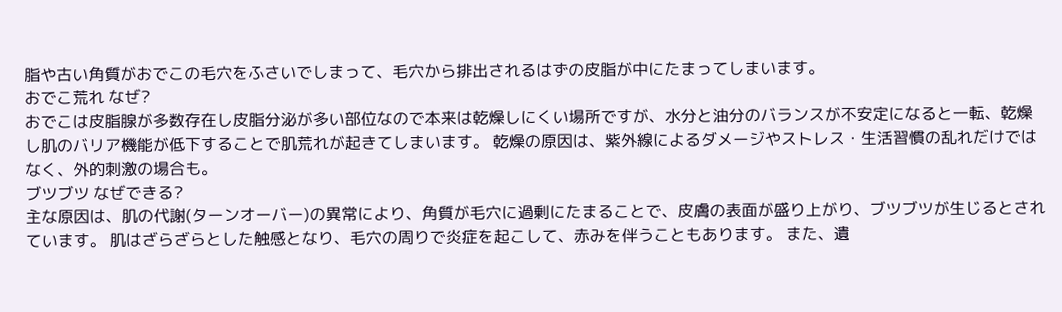脂や古い角質がおでこの毛穴をふさいでしまって、毛穴から排出されるはずの皮脂が中にたまってしまいます。
おでこ荒れ なぜ?
おでこは皮脂腺が多数存在し皮脂分泌が多い部位なので本来は乾燥しにくい場所ですが、水分と油分のバランスが不安定になると一転、乾燥し肌のバリア機能が低下することで肌荒れが起きてしまいます。 乾燥の原因は、紫外線によるダメージやストレス・生活習慣の乱れだけではなく、外的刺激の場合も。
ブツブツ なぜできる?
主な原因は、肌の代謝(ターンオーバー)の異常により、角質が毛穴に過剰にたまることで、皮膚の表面が盛り上がり、ブツブツが生じるとされています。 肌はざらざらとした触感となり、毛穴の周りで炎症を起こして、赤みを伴うこともあります。 また、遺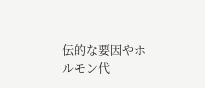伝的な要因やホルモン代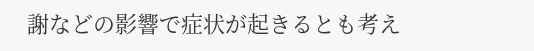謝などの影響で症状が起きるとも考え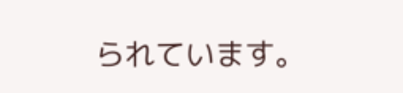られています。